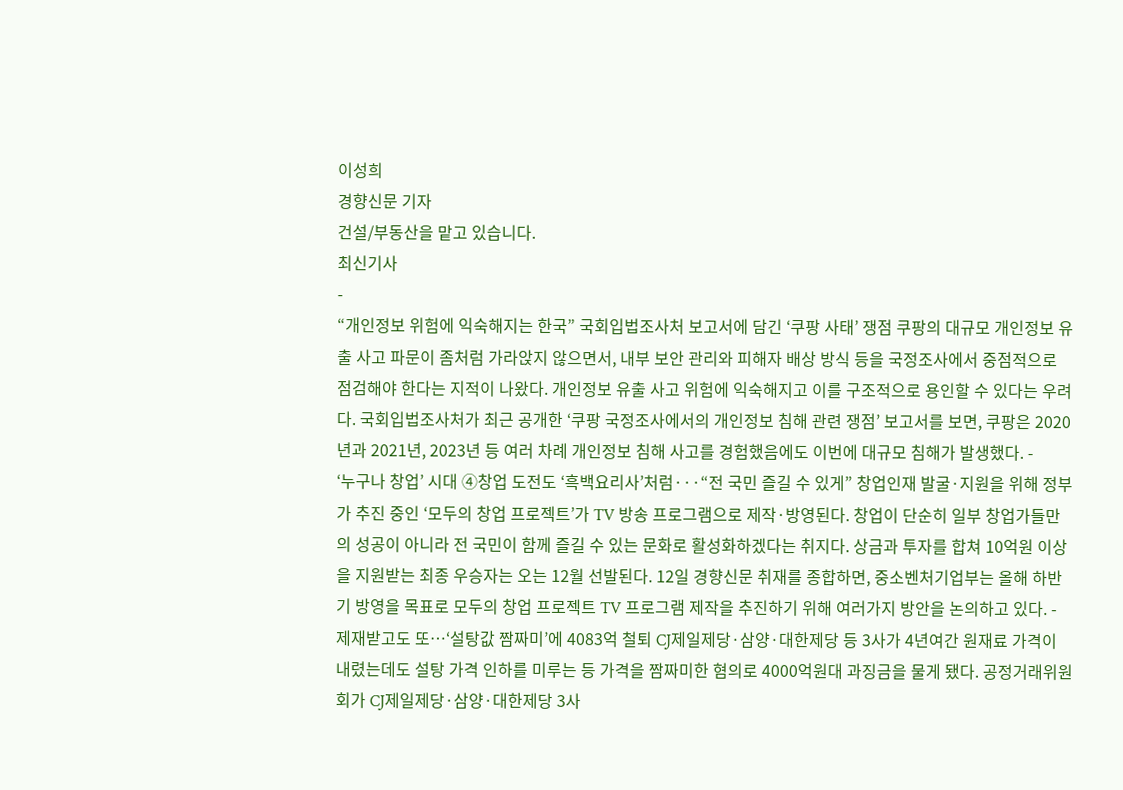이성희
경향신문 기자
건설/부동산을 맡고 있습니다.
최신기사
-
“개인정보 위험에 익숙해지는 한국” 국회입법조사처 보고서에 담긴 ‘쿠팡 사태’ 쟁점 쿠팡의 대규모 개인정보 유출 사고 파문이 좀처럼 가라앉지 않으면서, 내부 보안 관리와 피해자 배상 방식 등을 국정조사에서 중점적으로 점검해야 한다는 지적이 나왔다. 개인정보 유출 사고 위험에 익숙해지고 이를 구조적으로 용인할 수 있다는 우려다. 국회입법조사처가 최근 공개한 ‘쿠팡 국정조사에서의 개인정보 침해 관련 쟁점’ 보고서를 보면, 쿠팡은 2020년과 2021년, 2023년 등 여러 차례 개인정보 침해 사고를 경험했음에도 이번에 대규모 침해가 발생했다. -
‘누구나 창업’ 시대 ④창업 도전도 ‘흑백요리사’처럼···“전 국민 즐길 수 있게” 창업인재 발굴·지원을 위해 정부가 추진 중인 ‘모두의 창업 프로젝트’가 TV 방송 프로그램으로 제작·방영된다. 창업이 단순히 일부 창업가들만의 성공이 아니라 전 국민이 함께 즐길 수 있는 문화로 활성화하겠다는 취지다. 상금과 투자를 합쳐 10억원 이상을 지원받는 최종 우승자는 오는 12월 선발된다. 12일 경향신문 취재를 종합하면, 중소벤처기업부는 올해 하반기 방영을 목표로 모두의 창업 프로젝트 TV 프로그램 제작을 추진하기 위해 여러가지 방안을 논의하고 있다. -
제재받고도 또…‘설탕값 짬짜미’에 4083억 철퇴 CJ제일제당·삼양·대한제당 등 3사가 4년여간 원재료 가격이 내렸는데도 설탕 가격 인하를 미루는 등 가격을 짬짜미한 혐의로 4000억원대 과징금을 물게 됐다. 공정거래위원회가 CJ제일제당·삼양·대한제당 3사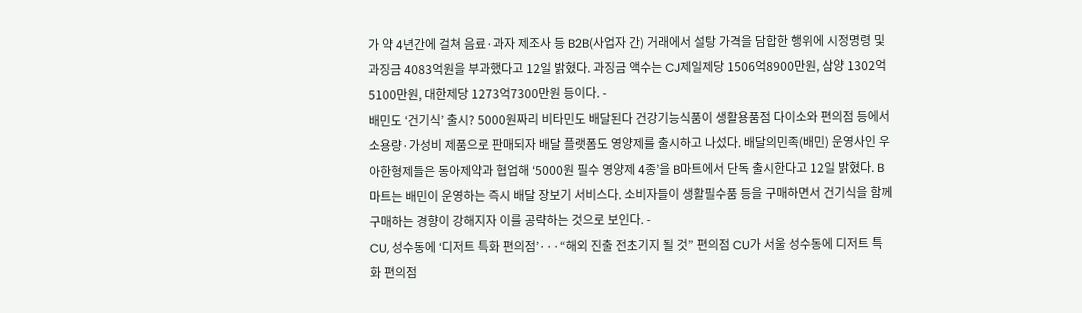가 약 4년간에 걸쳐 음료·과자 제조사 등 B2B(사업자 간) 거래에서 설탕 가격을 담합한 행위에 시정명령 및 과징금 4083억원을 부과했다고 12일 밝혔다. 과징금 액수는 CJ제일제당 1506억8900만원, 삼양 1302억5100만원, 대한제당 1273억7300만원 등이다. -
배민도 ‘건기식’ 출시? 5000원짜리 비타민도 배달된다 건강기능식품이 생활용품점 다이소와 편의점 등에서 소용량·가성비 제품으로 판매되자 배달 플랫폼도 영양제를 출시하고 나섰다. 배달의민족(배민) 운영사인 우아한형제들은 동아제약과 협업해 ‘5000원 필수 영양제 4종’을 B마트에서 단독 출시한다고 12일 밝혔다. B마트는 배민이 운영하는 즉시 배달 장보기 서비스다. 소비자들이 생활필수품 등을 구매하면서 건기식을 함께 구매하는 경향이 강해지자 이를 공략하는 것으로 보인다. -
CU, 성수동에 ‘디저트 특화 편의점’···“해외 진출 전초기지 될 것” 편의점 CU가 서울 성수동에 디저트 특화 편의점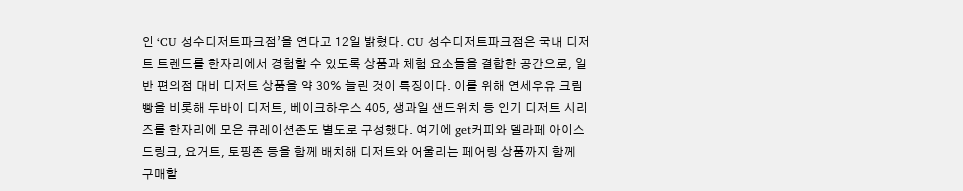인 ‘CU 성수디저트파크점’을 연다고 12일 밝혔다. CU 성수디저트파크점은 국내 디저트 트렌드를 한자리에서 경험할 수 있도록 상품과 체험 요소들을 결합한 공간으로, 일반 편의점 대비 디저트 상품을 약 30% 늘린 것이 특징이다. 이를 위해 연세우유 크림빵을 비롯해 두바이 디저트, 베이크하우스 405, 생과일 샌드위치 등 인기 디저트 시리즈를 한자리에 모은 큐레이션존도 별도로 구성했다. 여기에 get커피와 델라페 아이스드링크, 요거트, 토핑존 등을 함께 배치해 디저트와 어울리는 페어링 상품까지 함께 구매할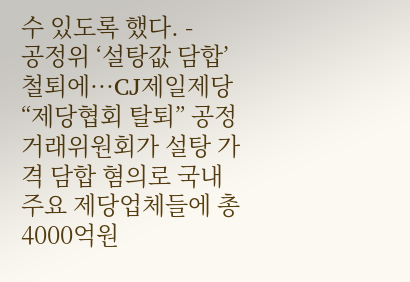수 있도록 했다. -
공정위 ‘설탕값 담합’ 철퇴에···CJ제일제당 “제당협회 탈퇴” 공정거래위원회가 설탕 가격 담합 혐의로 국내 주요 제당업체들에 총 4000억원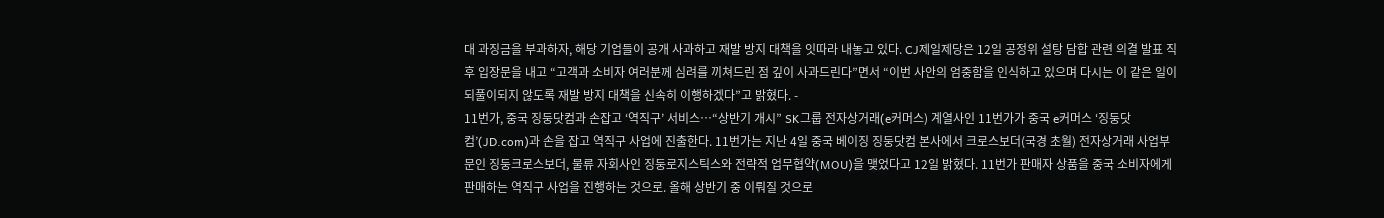대 과징금을 부과하자, 해당 기업들이 공개 사과하고 재발 방지 대책을 잇따라 내놓고 있다. CJ제일제당은 12일 공정위 설탕 담합 관련 의결 발표 직후 입장문을 내고 “고객과 소비자 여러분께 심려를 끼쳐드린 점 깊이 사과드린다”면서 “이번 사안의 엄중함을 인식하고 있으며 다시는 이 같은 일이 되풀이되지 않도록 재발 방지 대책을 신속히 이행하겠다”고 밝혔다. -
11번가, 중국 징둥닷컴과 손잡고 ‘역직구’ 서비스…“상반기 개시” SK그룹 전자상거래(e커머스) 계열사인 11번가가 중국 e커머스 ‘징둥닷컴’(JD.com)과 손을 잡고 역직구 사업에 진출한다. 11번가는 지난 4일 중국 베이징 징둥닷컴 본사에서 크로스보더(국경 초월) 전자상거래 사업부문인 징둥크로스보더, 물류 자회사인 징둥로지스틱스와 전략적 업무협약(MOU)을 맺었다고 12일 밝혔다. 11번가 판매자 상품을 중국 소비자에게 판매하는 역직구 사업을 진행하는 것으로. 올해 상반기 중 이뤄질 것으로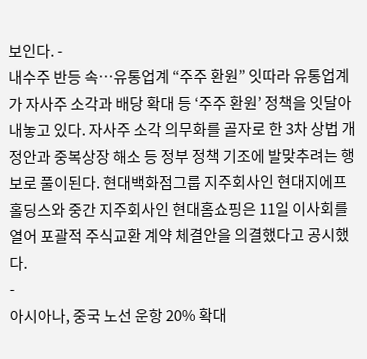보인다. -
내수주 반등 속…유통업계 “주주 환원” 잇따라 유통업계가 자사주 소각과 배당 확대 등 ‘주주 환원’ 정책을 잇달아 내놓고 있다. 자사주 소각 의무화를 골자로 한 3차 상법 개정안과 중복상장 해소 등 정부 정책 기조에 발맞추려는 행보로 풀이된다. 현대백화점그룹 지주회사인 현대지에프홀딩스와 중간 지주회사인 현대홈쇼핑은 11일 이사회를 열어 포괄적 주식교환 계약 체결안을 의결했다고 공시했다.
-
아시아나, 중국 노선 운항 20% 확대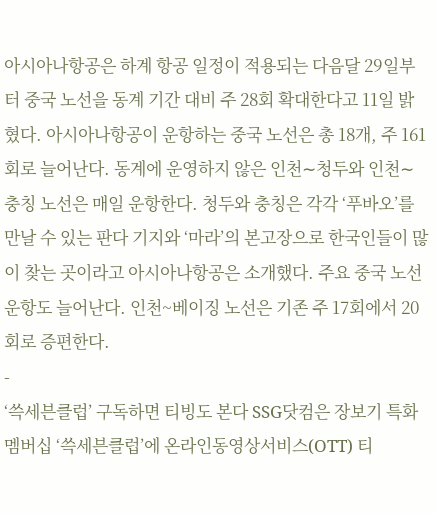아시아나항공은 하계 항공 일정이 적용되는 다음달 29일부터 중국 노선을 동계 기간 대비 주 28회 확대한다고 11일 밝혔다. 아시아나항공이 운항하는 중국 노선은 총 18개, 주 161회로 늘어난다. 동계에 운영하지 않은 인천∼청두와 인천∼충칭 노선은 매일 운항한다. 청두와 충칭은 각각 ‘푸바오’를 만날 수 있는 판다 기지와 ‘마라’의 본고장으로 한국인들이 많이 찾는 곳이라고 아시아나항공은 소개했다. 주요 중국 노선 운항도 늘어난다. 인천~베이징 노선은 기존 주 17회에서 20회로 증편한다.
-
‘쓱세븐클럽’ 구독하면 티빙도 본다 SSG닷컴은 장보기 특화 멤버십 ‘쓱세븐클럽’에 온라인동영상서비스(OTT) 티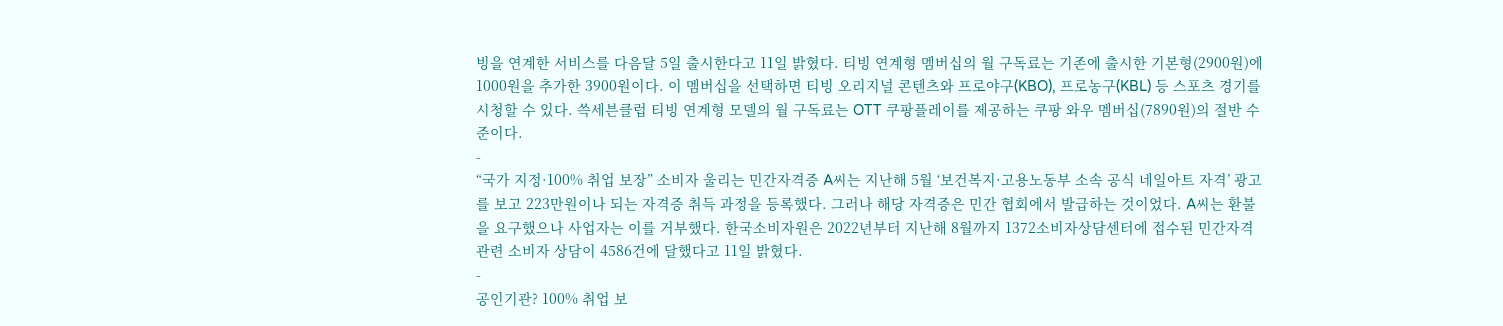빙을 연계한 서비스를 다음달 5일 출시한다고 11일 밝혔다. 티빙 연계형 멤버십의 월 구독료는 기존에 출시한 기본형(2900원)에 1000원을 추가한 3900원이다. 이 멤버십을 선택하면 티빙 오리지널 콘텐츠와 프로야구(KBO), 프로농구(KBL) 등 스포츠 경기를 시청할 수 있다. 쓱세븐클럽 티빙 연계형 모델의 월 구독료는 OTT 쿠팡플레이를 제공하는 쿠팡 와우 멤버십(7890원)의 절반 수준이다.
-
“국가 지정·100% 취업 보장” 소비자 울리는 민간자격증 A씨는 지난해 5월 ‘보건복지·고용노동부 소속 공식 네일아트 자격’ 광고를 보고 223만원이나 되는 자격증 취득 과정을 등록했다. 그러나 해당 자격증은 민간 협회에서 발급하는 것이었다. A씨는 환불을 요구했으나 사업자는 이를 거부했다. 한국소비자원은 2022년부터 지난해 8월까지 1372소비자상담센터에 접수된 민간자격 관련 소비자 상담이 4586건에 달했다고 11일 밝혔다.
-
공인기관? 100% 취업 보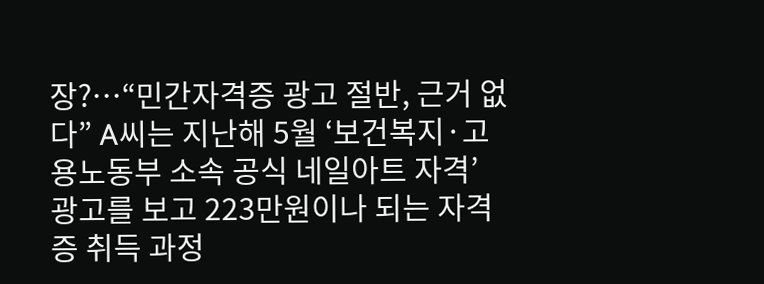장?…“민간자격증 광고 절반, 근거 없다” A씨는 지난해 5월 ‘보건복지·고용노동부 소속 공식 네일아트 자격’ 광고를 보고 223만원이나 되는 자격증 취득 과정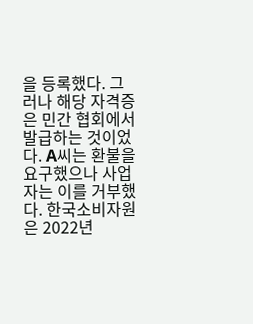을 등록했다. 그러나 해당 자격증은 민간 협회에서 발급하는 것이었다. A씨는 환불을 요구했으나 사업자는 이를 거부했다. 한국소비자원은 2022년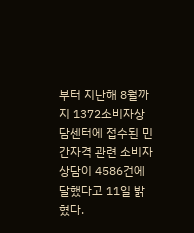부터 지난해 8월까지 1372소비자상담센터에 접수된 민간자격 관련 소비자 상담이 4586건에 달했다고 11일 밝혔다.